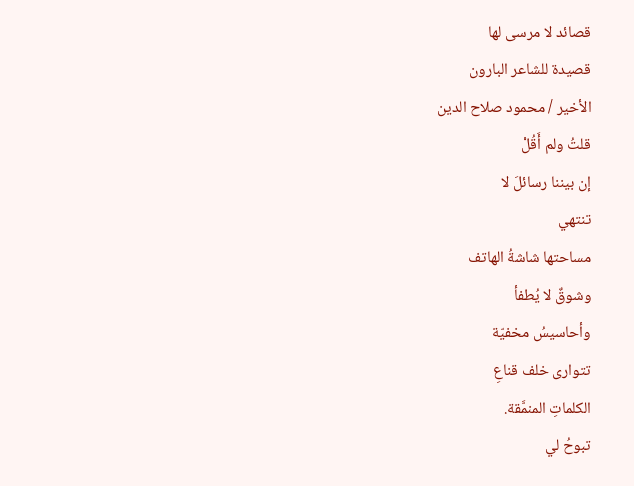قصائد لا مرسى لها
قصيدة للشاعر البارون
الأخير / محمود صلاح الدين
قلتُ ولم أَقُلْ
إن بيننا رسائلَ لا
تنتهي
مساحتها شاشةُ الهاتف
وشوقٌ لا يُطفأ
وأحاسيسُ مخفيّة
تتوارى خلف قناعِ
الكلماتِ المنمَّقة.
تبوحُ لي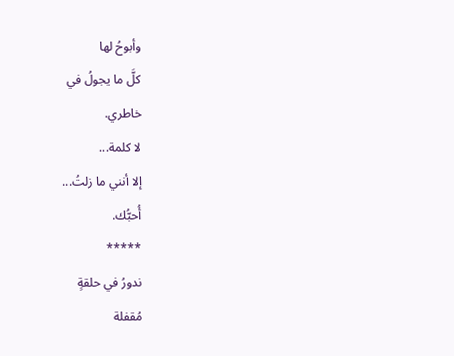وأبوحُ لها
كلَّ ما يجولُ في
خاطري.
لا كلمة...
إلا أنني ما زلتُ...
أُحبُّك.
*****
ندورُ في حلقةٍ
مُقفلة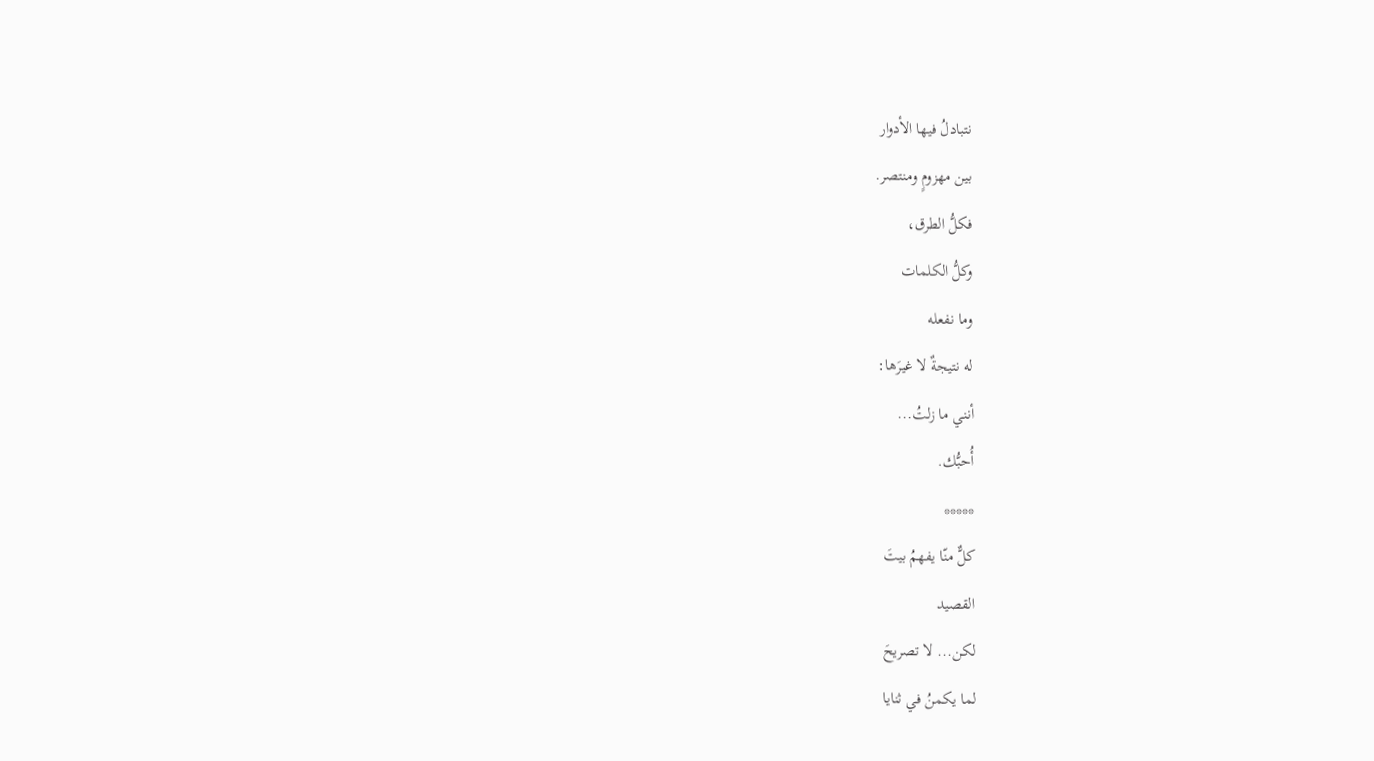نتبادلُ فيها الأدوار
بين مهزومٍ ومنتصر.
فكلُّ الطرق،
وكلُّ الكلمات
وما نفعله
له نتيجةٌ لا غيرَها:
أنني ما زلتُ...
أُحبُّك.
*****
كلٌّ منّا يفهمُ بيتَ
القصيد
لكن... لا تصريحَ
لما يكمنُ في ثنايا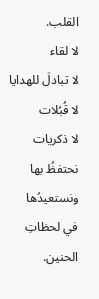القلب.
لا لقاء
لا تبادلَ للهدايا
لا قُبُلات
لا ذكريات
نحتفظُ بها
ونستعيدُها
في لحظاتِ الحنين.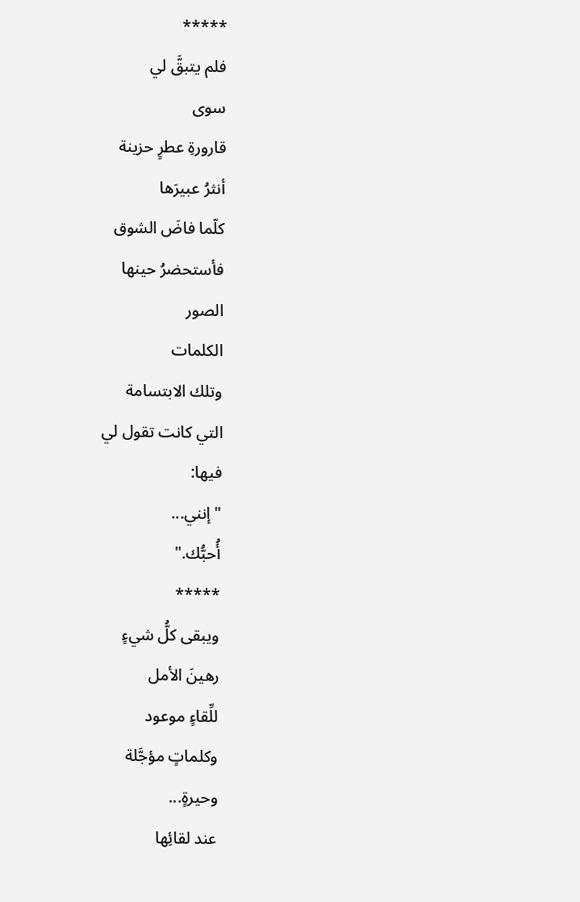*****
فلم يتبقَّ لي
سوى
قارورةِ عطرٍ حزينة
أنثرُ عبيرَها
كلّما فاضَ الشوق
فأستحضرُ حينها
الصور
الكلمات
وتلك الابتسامة
التي كانت تقول لي
فيها:
"إنني...
أُحبُّك."
*****
ويبقى كلُّ شيءٍ
رهينَ الأمل
للِّقاءٍ موعود
وكلماتٍ مؤجَّلة
وحيرةٍ...
عند لقائِها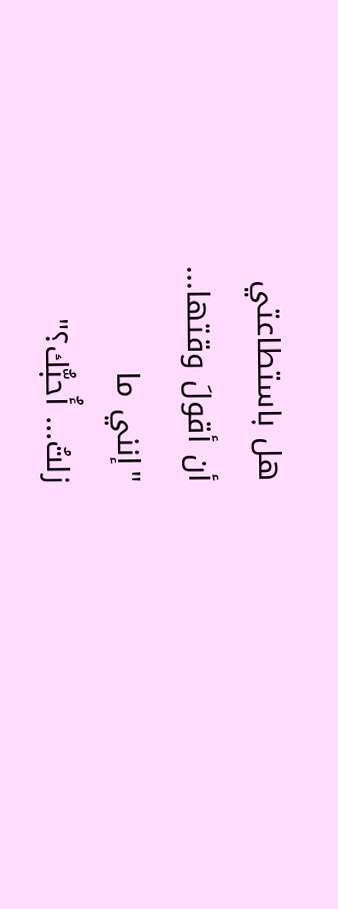هل باستطاعتي
أن أقولَ وقتها...
"إنني ما
زلتُ... أُحبُّك؟"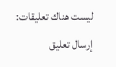ليست هناك تعليقات:
إرسال تعليق